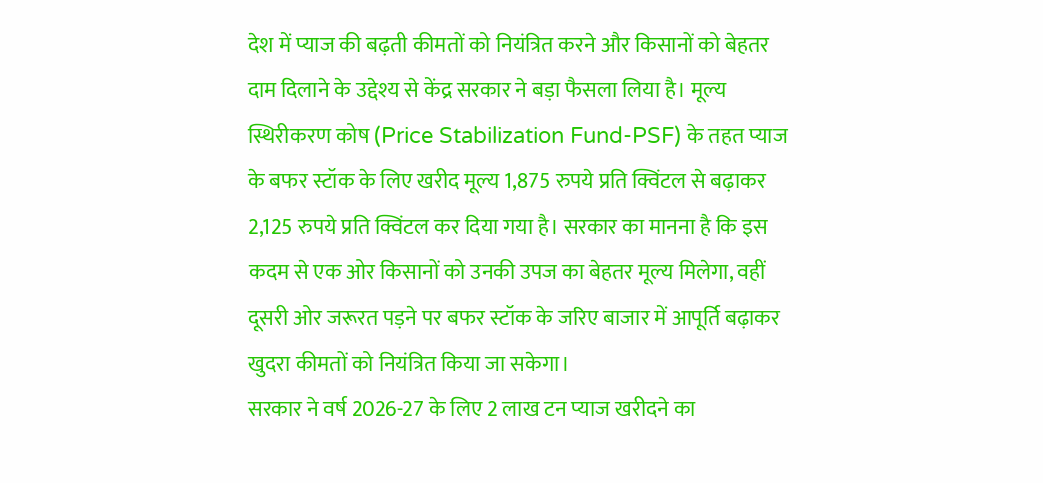देश में प्याज की बढ़ती कीमतों को नियंत्रित करने और किसानों को बेहतर दाम दिलाने के उद्देश्य से केंद्र सरकार ने बड़ा फैसला लिया है। मूल्य स्थिरीकरण कोष (Price Stabilization Fund-PSF) के तहत प्याज के बफर स्टॉक के लिए खरीद मूल्य 1,875 रुपये प्रति क्विंटल से बढ़ाकर 2,125 रुपये प्रति क्विंटल कर दिया गया है। सरकार का मानना है कि इस कदम से एक ओर किसानों को उनकी उपज का बेहतर मूल्य मिलेगा, वहीं दूसरी ओर जरूरत पड़ने पर बफर स्टॉक के जरिए बाजार में आपूर्ति बढ़ाकर खुदरा कीमतों को नियंत्रित किया जा सकेगा।
सरकार ने वर्ष 2026-27 के लिए 2 लाख टन प्याज खरीदने का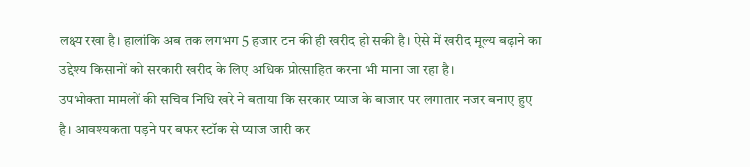लक्ष्य रखा है। हालांकि अब तक लगभग 5 हजार टन की ही खरीद हो सकी है। ऐसे में खरीद मूल्य बढ़ाने का उद्देश्य किसानों को सरकारी खरीद के लिए अधिक प्रोत्साहित करना भी माना जा रहा है।
उपभोक्ता मामलों की सचिव निधि खरे ने बताया कि सरकार प्याज के बाजार पर लगातार नजर बनाए हुए है। आवश्यकता पड़ने पर बफर स्टॉक से प्याज जारी कर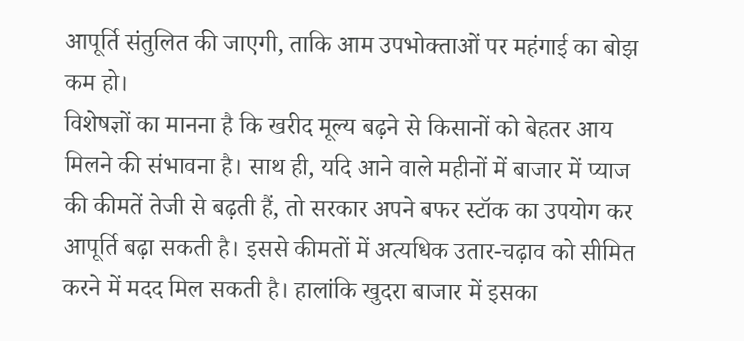आपूर्ति संतुलित की जाएगी, ताकि आम उपभोक्ताओं पर महंगाई का बोझ कम हो।
विशेषज्ञों का मानना है कि खरीद मूल्य बढ़ने से किसानों को बेहतर आय मिलने की संभावना है। साथ ही, यदि आने वाले महीनों में बाजार में प्याज की कीमतें तेजी से बढ़ती हैं, तो सरकार अपने बफर स्टॉक का उपयोग कर आपूर्ति बढ़ा सकती है। इससे कीमतों में अत्यधिक उतार-चढ़ाव को सीमित करने में मदद मिल सकती है। हालांकि खुदरा बाजार में इसका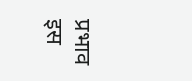प्रभाव इस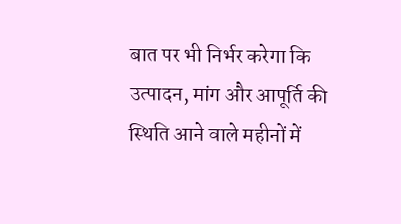बात पर भी निर्भर करेगा कि उत्पादन, मांग और आपूर्ति की स्थिति आने वाले महीनों में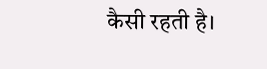कैसी रहती है।